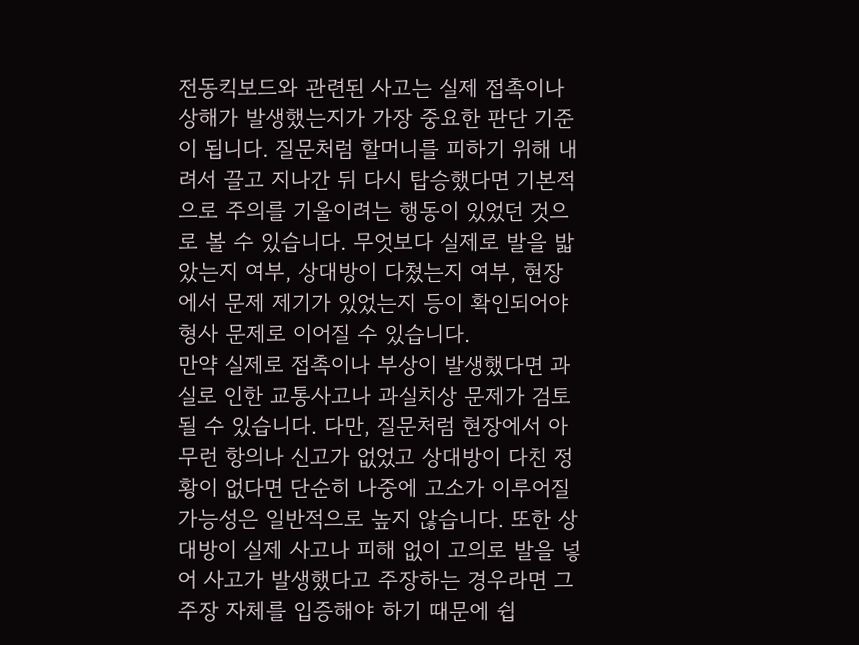전동킥보드와 관련된 사고는 실제 접촉이나 상해가 발생했는지가 가장 중요한 판단 기준이 됩니다. 질문처럼 할머니를 피하기 위해 내려서 끌고 지나간 뒤 다시 탑승했다면 기본적으로 주의를 기울이려는 행동이 있었던 것으로 볼 수 있습니다. 무엇보다 실제로 발을 밟았는지 여부, 상대방이 다쳤는지 여부, 현장에서 문제 제기가 있었는지 등이 확인되어야 형사 문제로 이어질 수 있습니다.
만약 실제로 접촉이나 부상이 발생했다면 과실로 인한 교통사고나 과실치상 문제가 검토될 수 있습니다. 다만, 질문처럼 현장에서 아무런 항의나 신고가 없었고 상대방이 다친 정황이 없다면 단순히 나중에 고소가 이루어질 가능성은 일반적으로 높지 않습니다. 또한 상대방이 실제 사고나 피해 없이 고의로 발을 넣어 사고가 발생했다고 주장하는 경우라면 그 주장 자체를 입증해야 하기 때문에 쉽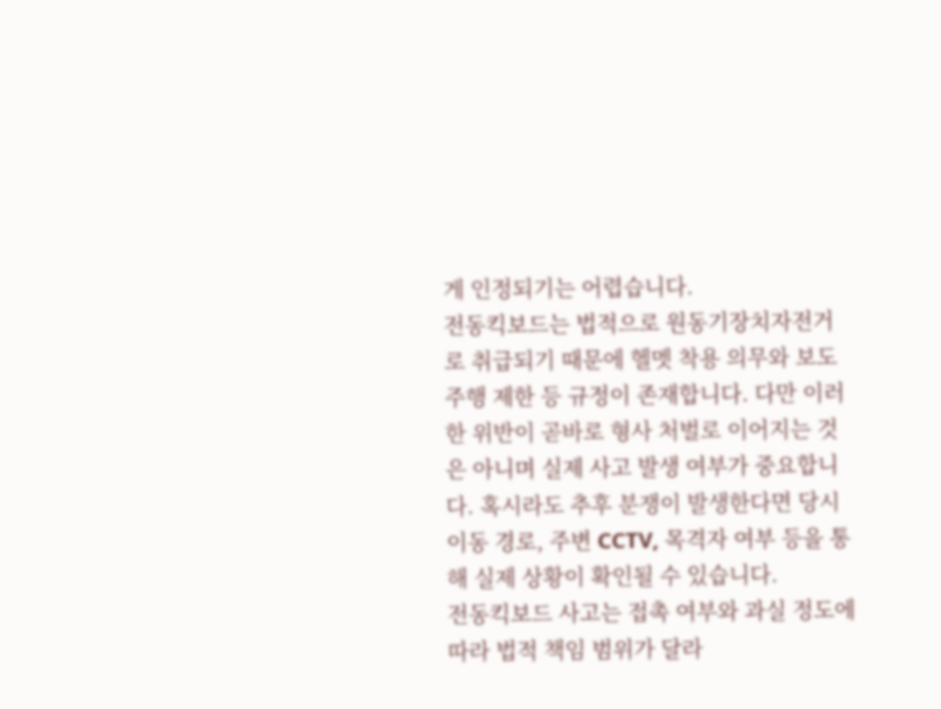게 인정되기는 어렵습니다.
전동킥보드는 법적으로 원동기장치자전거로 취급되기 때문에 헬멧 착용 의무와 보도 주행 제한 등 규정이 존재합니다. 다만 이러한 위반이 곧바로 형사 처벌로 이어지는 것은 아니며 실제 사고 발생 여부가 중요합니다. 혹시라도 추후 분쟁이 발생한다면 당시 이동 경로, 주변 CCTV, 목격자 여부 등을 통해 실제 상황이 확인될 수 있습니다.
전동킥보드 사고는 접촉 여부와 과실 정도에 따라 법적 책임 범위가 달라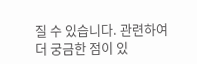질 수 있습니다. 관련하여 더 궁금한 점이 있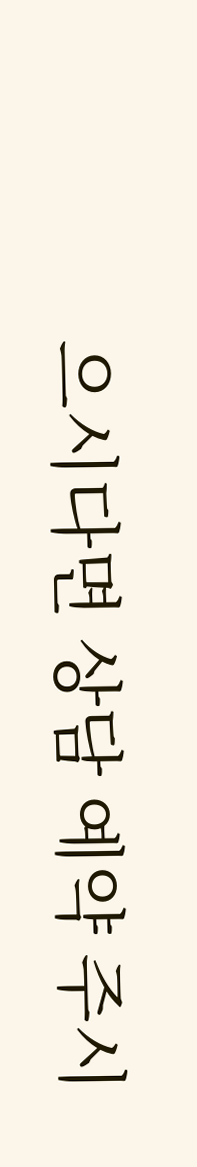으시다면 상담 예약 주시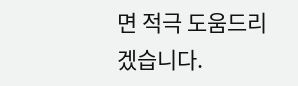면 적극 도움드리겠습니다.